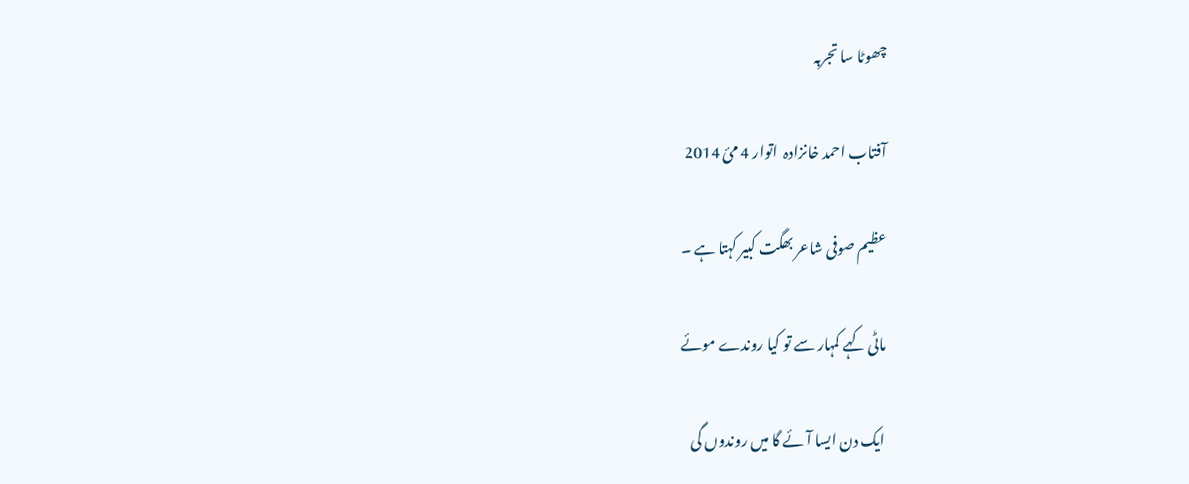چھوٹا سا تجربہ

آفتاب احمد خانزادہ  اتوار 4 مئ 2014

عظیم صوفی شاعر بھگت کبیر کہتا ہے ۔

ماٹی کہے کمہار سے تو کیا روندے موئے

ایک دن ایسا آئے گا میں روندوں گی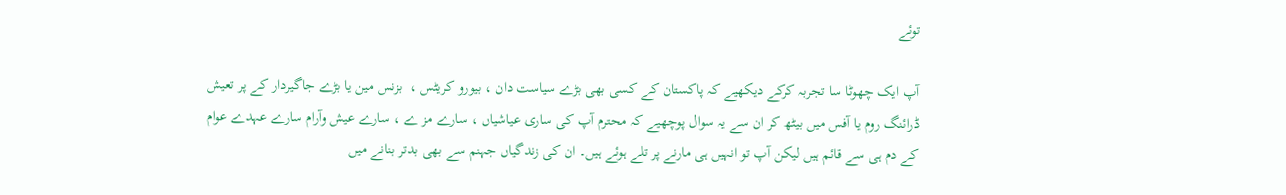توئے

آپ ایک چھوٹا سا تجربہ کرکے دیکھیے کہ پاکستان کے کسی بھی بڑے سیاست دان ، بیورو کریٹس ،  بزنس مین یا بڑے جاگیردار کے پر تعیش ڈرائنگ روم یا آفس میں بیٹھ کر ان سے یہ سوال پوچھیے کہ محترم آپ کی ساری عیاشیاں ، سارے مز ے ، سارے عیش وآرام سارے عہدے عوام کے دم ہی سے قائم ہیں لیکن آپ تو انہیں ہی مارنے پر تلے ہوئے ہیں۔ ان کی زندگیاں جہنم سے بھی بدتر بنانے میں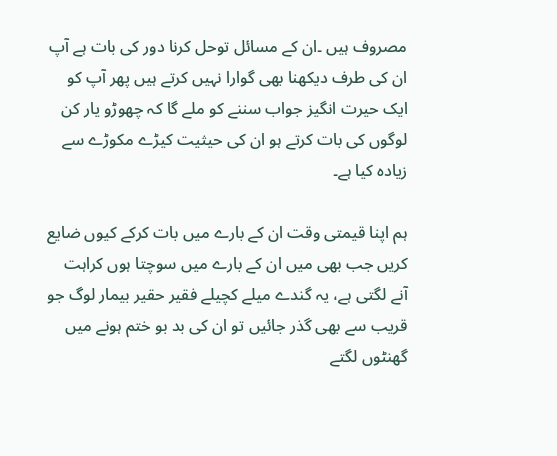مصروف ہیں ۔ان کے مسائل توحل کرنا دور کی بات ہے آپ ان کی طرف دیکھنا بھی گوارا نہیں کرتے ہیں پھر آپ کو ایک حیرت انگیز جواب سننے کو ملے گا کہ چھوڑو یار کن لوگوں کی بات کرتے ہو ان کی حیثیت کیڑے مکوڑے سے زیادہ کیا ہے۔

ہم اپنا قیمتی وقت ان کے بارے میں بات کرکے کیوں ضایع کریں جب بھی میں ان کے بارے میں سوچتا ہوں کراہت آنے لگتی ہے، یہ گندے میلے کچیلے فقیر حقیر بیمار لوگ جو قریب سے بھی گذر جائیں تو ان کی بد بو ختم ہونے میں گھنٹوں لگتے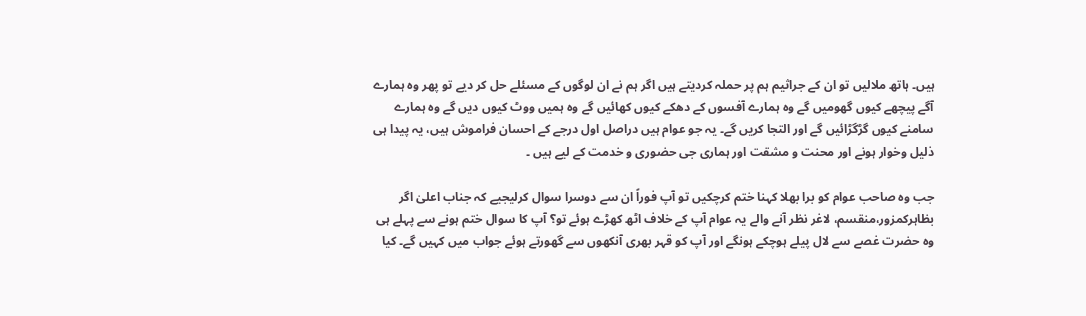ہیں۔ ہاتھ ملالیں تو ان کے جراثیم ہم پر حملہ کردیتے ہیں اگر ہم نے ان لوگوں کے مسئلے حل کر دیے تو پھر وہ ہمارے آگے پیچھے کیوں گھومیں گے وہ ہمارے آفسوں کے دھکے کیوں کھائیں گے وہ ہمیں ووٹ کیوں دیں گے وہ ہمارے سامنے کیوں گڑگڑائیں گے اور التجا کریں گے۔ یہ جو عوام ہیں دراصل اول درجے کے احسان فراموش ہیں، یہ پیدا ہی ذلیل وخوار ہونے اور محنت و مشقت اور ہماری جی حضوری و خدمت کے لیے ہیں ۔

جب وہ صاحب عوام کو برا بھلا کہنا ختم کرچکیں تو آپ فوراً ان سے دوسرا سوال کرلیجیے کہ جناب اعلیٰ اگر بظاہرکمزور،منقسم، لاغر نظر آنے والے یہ عوام آپ کے خلاف اٹھ کھڑے ہوئے تو؟ آپ کا سوال ختم ہونے سے پہلے ہی وہ حضرت غصے سے لال پیلے ہوچکے ہونگے اور آپ کو قہر بھری آنکھوں سے گھورتے ہوئے جواب میں کہیں گے۔ کیا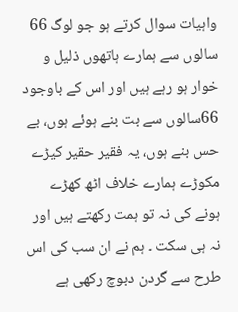واہیات سوال کرتے ہو جو لوگ 66 سالوں سے ہمارے ہاتھوں ذلیل و خوار ہو رہے ہیں اور اس کے باوجود 66سالوں سے بت بنے ہوئے ہوں، بے حس بنے ہوں، یہ فقیر حقیر کیڑے مکوڑے ہمارے خلاف اٹھ کھڑے ہونے کی نہ تو ہمت رکھتے ہیں اور نہ ہی سکت ۔ ہم نے ان سب کی اس طرح سے گردن دبوچ رکھی ہے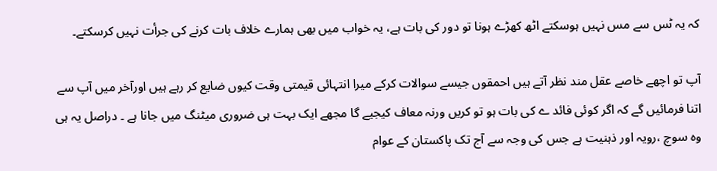کہ یہ ٹس سے مس نہیں ہوسکتے اٹھ کھڑے ہونا تو دور کی بات ہے، یہ خواب میں بھی ہمارے خلاف بات کرنے کی جرأت نہیں کرسکتے۔

آپ تو اچھے خاصے عقل مند نظر آتے ہیں احمقوں جیسے سوالات کرکے میرا انتہائی قیمتی وقت کیوں ضایع کر رہے ہیں اورآخر میں آپ سے اتنا فرمائیں گے کہ اگر کوئی فائد ے کی بات ہو تو کریں ورنہ معاف کیجیے گا مجھے ایک بہت ہی ضروری میٹنگ میں جانا ہے ۔ دراصل یہ ہی وہ سوچ ،رویہ اور ذہنیت ہے جس کی وجہ سے آج تک پاکستان کے عوام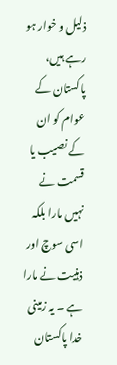ذلیل و خوار ہو رہے ہیں، پاکستان کے عوام کو ان کے نصیب یا قسمت نے نہیں مارا بلکہ اسی سوچ اور ذہنیت نے مارا ہے ۔ یہ زمینی خدا پاکستان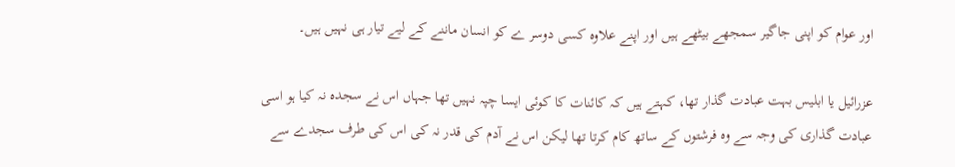اور عوام کو اپنی جاگیر سمجھے بیٹھے ہیں اور اپنے علاوہ کسی دوسر ے کو انسان ماننے کے لیے تیار ہی نہیں ہیں۔

عزرائیل یا ابلیس بہت عبادت گذار تھا، کہتے ہیں کہ کائنات کا کوئی ایسا چپہ نہیں تھا جہاں اس نے سجدہ نہ کیا ہو اسی عبادت گذاری کی وجہ سے وہ فرشتوں کے ساتھ کام کرتا تھا لیکن اس نے آدم کی قدر نہ کی اس کی طرف سجدے سے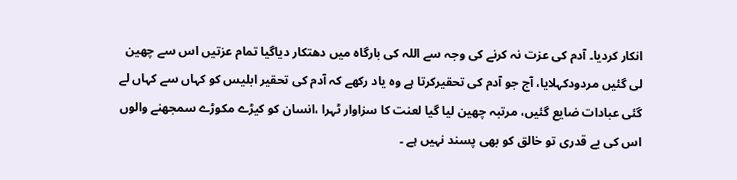انکار کردیا۔ آدم کی عزت نہ کرنے کی وجہ سے اللہ کی بارگاہ میں دھتکار دیاگیا تمام عزتیں اس سے چھین لی گئیں مردودکہلایا، آج جو آدم کی تحقیرکرتا ہے وہ یاد رکھے کہ آدم کی تحقیر ابلیس کو کہاں سے کہاں لے گئی عبادات ضایع گئیں، مرتبہ چھین لیا گیا لعنت کا سزاوار ٹہرا ،انسان کو کیڑے مکوڑے سمجھنے والوں اس کی بے قدری تو خالق کو بھی پسند نہیں ہے ۔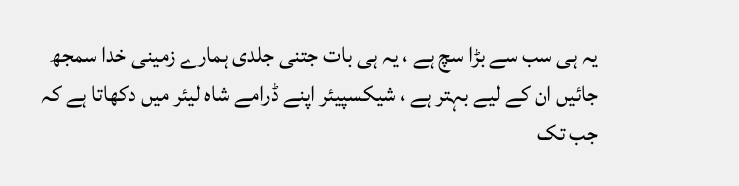یہ ہی سب سے بڑا سچ ہے ، یہ ہی بات جتنی جلدی ہمارے زمینی خدا سمجھ جائیں ان کے لیے بہتر ہے ، شیکسپیئر اپنے ڈرامے شاہ لیئر میں دکھاتا ہے کہ جب تک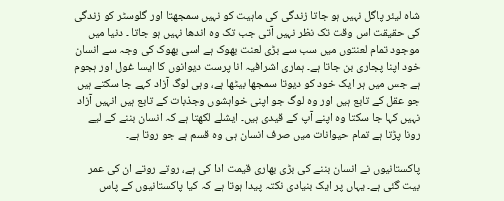شاہ لیئر پاگل نہیں ہو جاتا زندگی کی ماہیت کو نہیں سمجھتا اور گلوسٹر کو زندگی کی حقیقت اس وقت تک نظر نہیں آتی جب تک وہ اندھا نہیں ہو جاتا ۔ دنیا میں موجود تمام لعنتوں میں سب سے بڑی لعنت بھوک ہے اسی بھوک کی وجہ سے انسان خود اپنا پجاری بن جاتا ہے۔ ہماری اشرافیہ انا پرست دیوانوں کا ایسا غول اور ہجوم ہے جس میں ہر ایک خود کو دیوتا سمجھا بیٹھا ہے، وہی لوگ آزاد کہے جا سکتے ہیں جو عقل کے تابع ہیں اور وہ لوگ جو اپنی خواہشوں وجذبات کے تابع ہیں انہیں آزاد نہیں کہا جا سکتا وہ اپنے آپ کے قیدی ہیں۔ ایشلے لکھتا ہے کہ انسان بننے کے لیے رونا پڑتا ہے تمام حیوانات میں صرف انسان ہی وہ قسم ہے جو روتا ہے۔

پاکستانیوں نے انسان بننے کی بڑی بھاری قیمت ادا کی ہے، روتے روتے ان کی عمر بیت گئی ہے۔ یہاں پر ایک بنیادی نکتہ پیدا ہوتا ہے کہ کیا پاکستانیوں کے پاس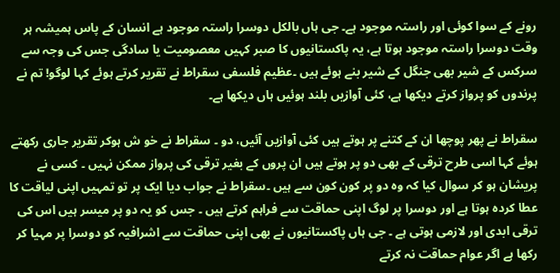رونے کے سوا کوئی اور راستہ موجود ہے۔ جی ہاں بالکل دوسرا راستہ موجود ہے انسان کے پاس ہمیشہ ہر وقت دوسرا راستہ موجود ہوتا ہے، یہ پاکستانیوں کا صبر کہیں معصومیت یا سادگی جس کی وجہ سے سرکس کے شیر بھی جنگل کے شیر بنے ہوئے ہیں ۔عظیم فلسفی سقراط نے تقریر کرتے ہوئے کہا لوگو! تم نے پرندوں کو پرواز کرتے دیکھا ہے، کئی آوازیں بلند ہوئیں ہاں دیکھا ہے۔

سقراط نے پھر پوچھا ان کے کتنے پر ہوتے ہیں کئی آوازیں آئیں، دو ۔ سقراط نے خو ش ہوکر تقریر جاری رکھتے ہوئے کہا اسی طرح ترقی کے بھی دو پر ہوتے ہیں ان پروں کے بغیر ترقی کی پرواز ممکن نہیں ۔ کسی نے پریشان ہو کر سوال کیا کہ وہ دو پر کون کون سے ہیں ۔سقراط نے جواب دیا ایک پر تو تمہیں اپنی لیاقت کا عطا کردہ ہوتا ہے اور دوسرا پر لوگ اپنی حماقت سے فراہم کرتے ہیں ۔ جس کو یہ دو پر میسر ہیں اس کی ترقی ابدی اور لازمی ہوتی ہے ۔ جی ہاں پاکستانیوں نے بھی اپنی حماقت سے اشرافیہ کو دوسرا پر مہیا کر رکھا ہے اگر عوام حماقت نہ کرتے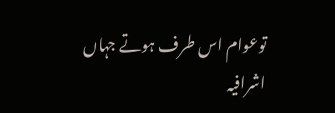توعوام اس طرف ہوتے جہاں اشرافیہ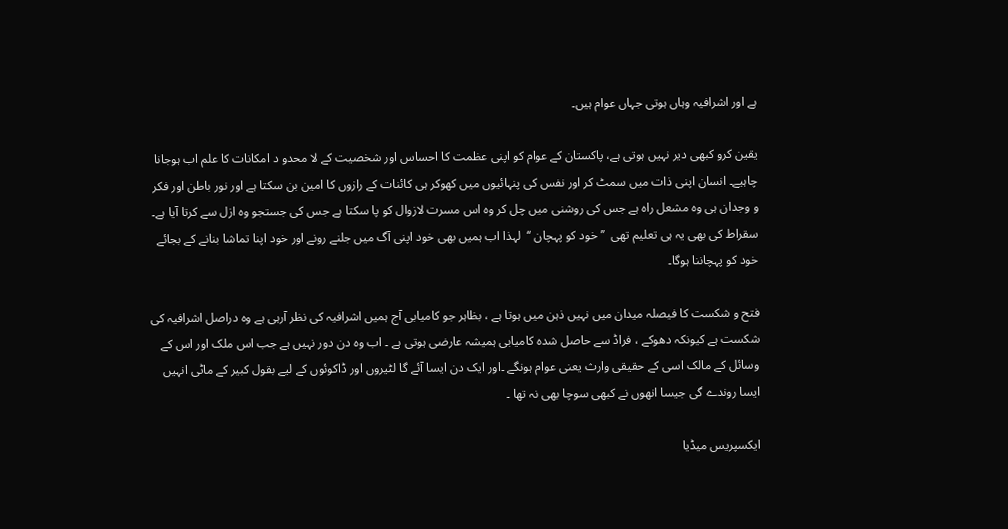ہے اور اشرافیہ وہاں ہوتی جہاں عوام ہیں۔

یقین کرو کبھی دیر نہیں ہوتی ہے، پاکستان کے عوام کو اپنی عظمت کا احساس اور شخصیت کے لا محدو د امکانات کا علم اب ہوجانا چاہیے۔ انسان اپنی ذات میں سمٹ کر اور نفس کی پنہائیوں میں کھوکر ہی کائنات کے رازوں کا امین بن سکتا ہے اور نور باطن اور فکر و وجدان ہی وہ مشعل راہ ہے جس کی روشنی میں چل کر وہ اس مسرت لازوال کو پا سکتا ہے جس کی جستجو وہ ازل سے کرتا آیا ہے۔ سقراط کی بھی یہ ہی تعلیم تھی  ’’خود کو پہچان ‘‘  لہذا اب ہمیں بھی خود اپنی آگ میں جلنے رونے اور خود اپنا تماشا بنانے کے بجائے خود کو پہچاننا ہوگا۔

فتح و شکست کا فیصلہ میدان میں نہیں ذہن میں ہوتا ہے ، بظاہر جو کامیابی آج ہمیں اشرافیہ کی نظر آرہی ہے وہ دراصل اشرافیہ کی شکست ہے کیونکہ دھوکے ، فراڈ سے حاصل شدہ کامیابی ہمیشہ عارضی ہوتی ہے ۔ اب وہ دن دور نہیں ہے جب اس ملک اور اس کے وسائل کے مالک اسی کے حقیقی وارث یعنی عوام ہونگے ۔اور ایک دن ایسا آئے گا لٹیروں اور ڈاکوئوں کے لیے بقول کبیر کے ماٹی انہیں  ایسا روندے گی جیسا انھوں نے کبھی سوچا بھی نہ تھا ۔

ایکسپریس میڈیا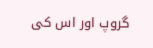گروپ اور اس کی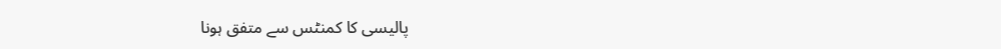پالیسی کا کمنٹس سے متفق ہونا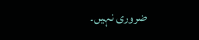ضروری نہیں۔